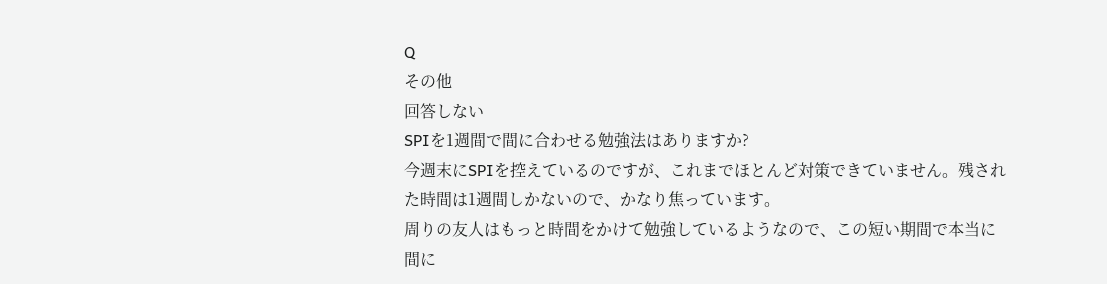Q
その他
回答しない
SPIを1週間で間に合わせる勉強法はありますか?
今週末にSPIを控えているのですが、これまでほとんど対策できていません。残された時間は1週間しかないので、かなり焦っています。
周りの友人はもっと時間をかけて勉強しているようなので、この短い期間で本当に間に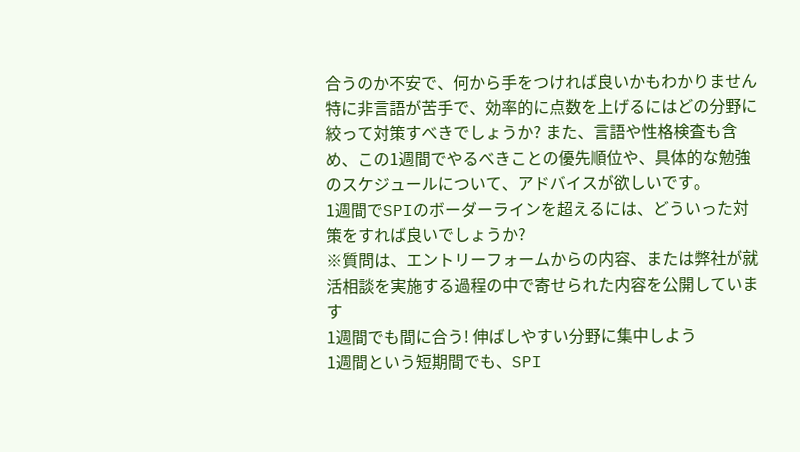合うのか不安で、何から手をつければ良いかもわかりません
特に非言語が苦手で、効率的に点数を上げるにはどの分野に絞って対策すべきでしょうか? また、言語や性格検査も含め、この1週間でやるべきことの優先順位や、具体的な勉強のスケジュールについて、アドバイスが欲しいです。
1週間でSPIのボーダーラインを超えるには、どういった対策をすれば良いでしょうか?
※質問は、エントリーフォームからの内容、または弊社が就活相談を実施する過程の中で寄せられた内容を公開しています
1週間でも間に合う! 伸ばしやすい分野に集中しよう
1週間という短期間でも、SPI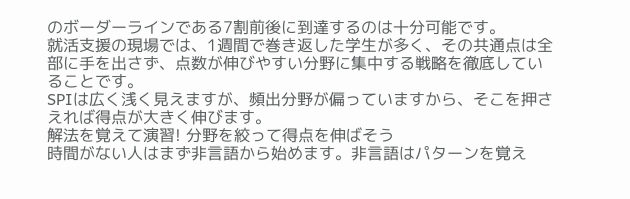のボーダーラインである7割前後に到達するのは十分可能です。
就活支援の現場では、1週間で巻き返した学生が多く、その共通点は全部に手を出さず、点数が伸びやすい分野に集中する戦略を徹底していることです。
SPIは広く浅く見えますが、頻出分野が偏っていますから、そこを押さえれば得点が大きく伸びます。
解法を覚えて演習! 分野を絞って得点を伸ばそう
時間がない人はまず非言語から始めます。非言語はパターンを覚え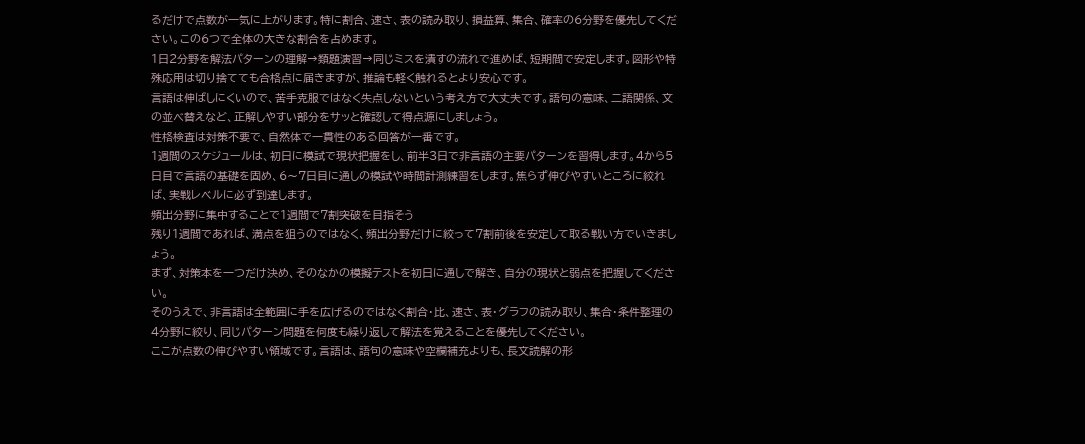るだけで点数が一気に上がります。特に割合、速さ、表の読み取り、損益算、集合、確率の6分野を優先してください。この6つで全体の大きな割合を占めます。
1日2分野を解法パターンの理解→類題演習→同じミスを潰すの流れで進めば、短期間で安定します。図形や特殊応用は切り捨てても合格点に届きますが、推論も軽く触れるとより安心です。
言語は伸ばしにくいので、苦手克服ではなく失点しないという考え方で大丈夫です。語句の意味、二語関係、文の並べ替えなど、正解しやすい部分をサッと確認して得点源にしましょう。
性格検査は対策不要で、自然体で一貫性のある回答が一番です。
1週間のスケジュールは、初日に模試で現状把握をし、前半3日で非言語の主要パターンを習得します。4から5日目で言語の基礎を固め、6〜7日目に通しの模試や時間計測練習をします。焦らず伸びやすいところに絞れば、実戦レベルに必ず到達します。
頻出分野に集中することで1週間で7割突破を目指そう
残り1週間であれば、満点を狙うのではなく、頻出分野だけに絞って7割前後を安定して取る戦い方でいきましょう。
まず、対策本を一つだけ決め、そのなかの模擬テストを初日に通しで解き、自分の現状と弱点を把握してください。
そのうえで、非言語は全範囲に手を広げるのではなく割合・比、速さ、表・グラフの読み取り、集合・条件整理の4分野に絞り、同じパターン問題を何度も繰り返して解法を覚えることを優先してください。
ここが点数の伸びやすい領域です。言語は、語句の意味や空欄補充よりも、長文読解の形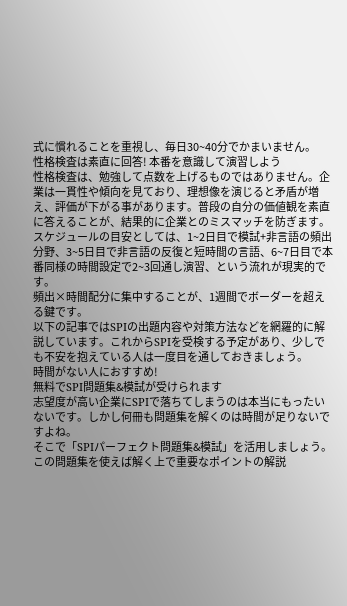式に慣れることを重視し、毎日30~40分でかまいません。
性格検査は素直に回答! 本番を意識して演習しよう
性格検査は、勉強して点数を上げるものではありません。企業は一貫性や傾向を見ており、理想像を演じると矛盾が増え、評価が下がる事があります。普段の自分の価値観を素直に答えることが、結果的に企業とのミスマッチを防ぎます。
スケジュールの目安としては、1~2日目で模試+非言語の頻出分野、3~5日目で非言語の反復と短時間の言語、6~7日目で本番同様の時間設定で2~3回通し演習、という流れが現実的です。
頻出×時間配分に集中することが、1週間でボーダーを超える鍵です。
以下の記事ではSPIの出題内容や対策方法などを網羅的に解説しています。これからSPIを受検する予定があり、少しでも不安を抱えている人は一度目を通しておきましょう。
時間がない人におすすめ!
無料でSPI問題集&模試が受けられます
志望度が高い企業にSPIで落ちてしまうのは本当にもったいないです。しかし何冊も問題集を解くのは時間が足りないですよね。
そこで「SPIパーフェクト問題集&模試」を活用しましょう。この問題集を使えば解く上で重要なポイントの解説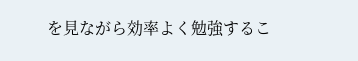を見ながら効率よく勉強するこ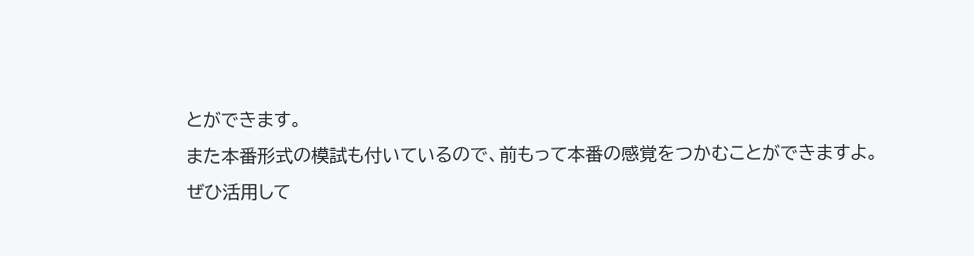とができます。
また本番形式の模試も付いているので、前もって本番の感覚をつかむことができますよ。
ぜひ活用して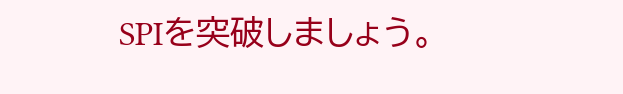SPIを突破しましょう。